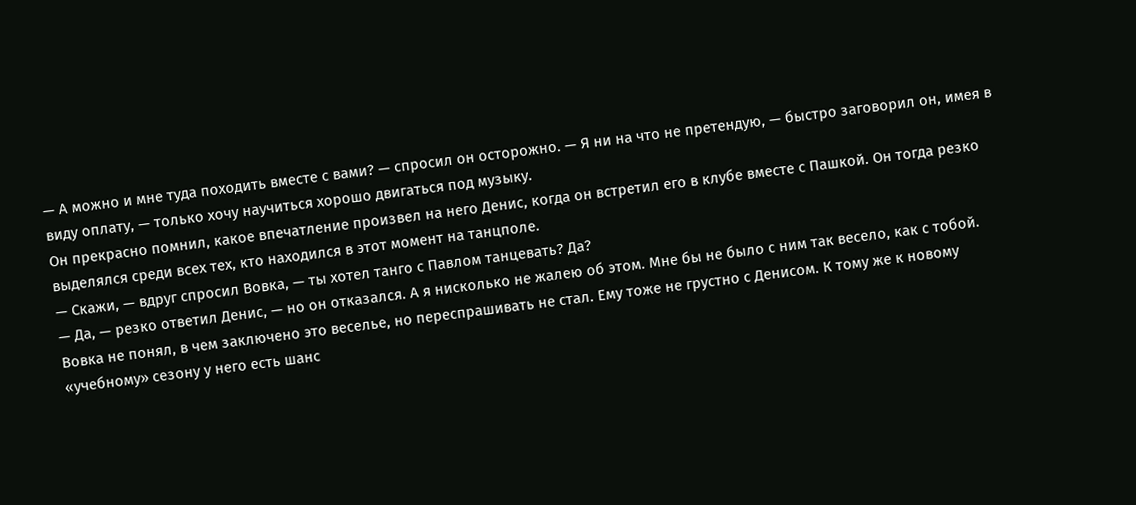— А можно и мне туда походить вместе с вами? — спросил он осторожно. — Я ни на что не претендую, — быстро заговорил он, имея в виду оплату, — только хочу научиться хорошо двигаться под музыку.
Он прекрасно помнил, какое впечатление произвел на него Денис, когда он встретил его в клубе вместе с Пашкой. Он тогда резко выделялся среди всех тех, кто находился в этот момент на танцполе.
— Скажи, — вдруг спросил Вовка, — ты хотел танго с Павлом танцевать? Да?
— Да, — резко ответил Денис, — но он отказался. А я нисколько не жалею об этом. Мне бы не было с ним так весело, как с тобой.
Вовка не понял, в чем заключено это веселье, но переспрашивать не стал. Ему тоже не грустно с Денисом. К тому же к новому «учебному» сезону у него есть шанс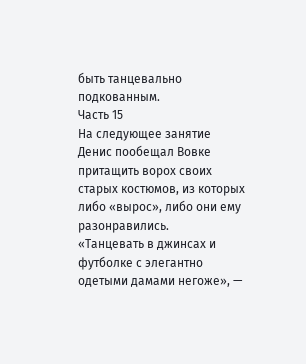быть танцевально подкованным.
Часть 15
На следующее занятие Денис пообещал Вовке притащить ворох своих старых костюмов, из которых либо «вырос», либо они ему разонравились.
«Танцевать в джинсах и футболке с элегантно одетыми дамами негоже», —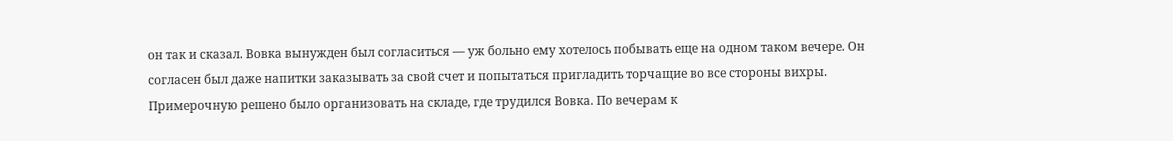он так и сказал. Вовка вынужден был согласиться — уж больно ему хотелось побывать еще на одном таком вечере. Он согласен был даже напитки заказывать за свой счет и попытаться пригладить торчащие во все стороны вихры.
Примерочную решено было организовать на складе, где трудился Вовка. По вечерам к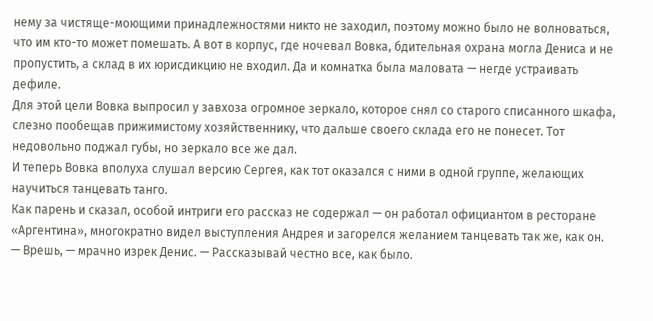нему за чистяще-моющими принадлежностями никто не заходил, поэтому можно было не волноваться, что им кто-то может помешать. А вот в корпус, где ночевал Вовка, бдительная охрана могла Дениса и не пропустить, а склад в их юрисдикцию не входил. Да и комнатка была маловата — негде устраивать дефиле.
Для этой цели Вовка выпросил у завхоза огромное зеркало, которое снял со старого списанного шкафа, слезно пообещав прижимистому хозяйственнику, что дальше своего склада его не понесет. Тот недовольно поджал губы, но зеркало все же дал.
И теперь Вовка вполуха слушал версию Сергея, как тот оказался с ними в одной группе, желающих научиться танцевать танго.
Как парень и сказал, особой интриги его рассказ не содержал — он работал официантом в ресторане «Аргентина», многократно видел выступления Андрея и загорелся желанием танцевать так же, как он.
— Врешь, — мрачно изрек Денис. — Рассказывай честно все, как было.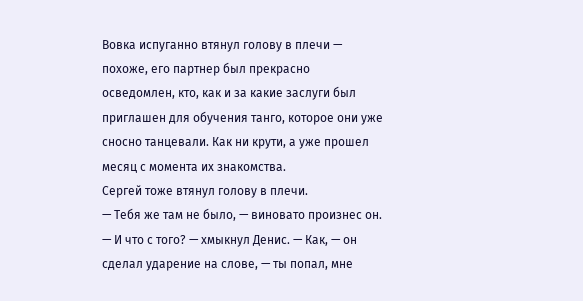Вовка испуганно втянул голову в плечи — похоже, его партнер был прекрасно осведомлен, кто, как и за какие заслуги был приглашен для обучения танго, которое они уже сносно танцевали. Как ни крути, а уже прошел месяц с момента их знакомства.
Сергей тоже втянул голову в плечи.
— Тебя же там не было, — виновато произнес он.
— И что с того? — хмыкнул Денис. — Как, — он сделал ударение на слове, — ты попал, мне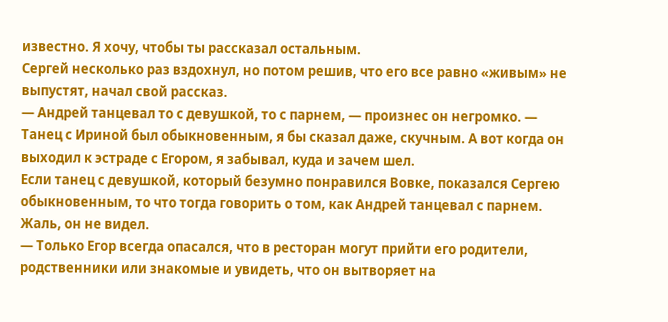известно. Я хочу, чтобы ты рассказал остальным.
Сергей несколько раз вздохнул, но потом решив, что его все равно «живым» не выпустят, начал свой рассказ.
— Андрей танцевал то с девушкой, то с парнем, — произнес он негромко. — Танец с Ириной был обыкновенным, я бы сказал даже, скучным. А вот когда он выходил к эстраде с Егором, я забывал, куда и зачем шел.
Если танец с девушкой, который безумно понравился Вовке, показался Сергею обыкновенным, то что тогда говорить о том, как Андрей танцевал с парнем. Жаль, он не видел.
— Только Егор всегда опасался, что в ресторан могут прийти его родители, родственники или знакомые и увидеть, что он вытворяет на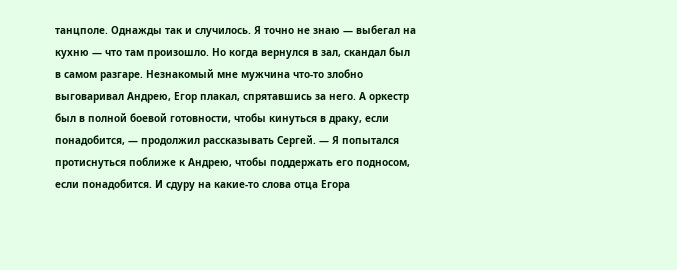танцполе. Однажды так и случилось. Я точно не знаю — выбегал на кухню — что там произошло. Но когда вернулся в зал, скандал был в самом разгаре. Незнакомый мне мужчина что-то злобно выговаривал Андрею, Егор плакал, спрятавшись за него. А оркестр был в полной боевой готовности, чтобы кинуться в драку, если понадобится, — продолжил рассказывать Сергей. — Я попытался протиснуться поближе к Андрею, чтобы поддержать его подносом, если понадобится. И сдуру на какие-то слова отца Егора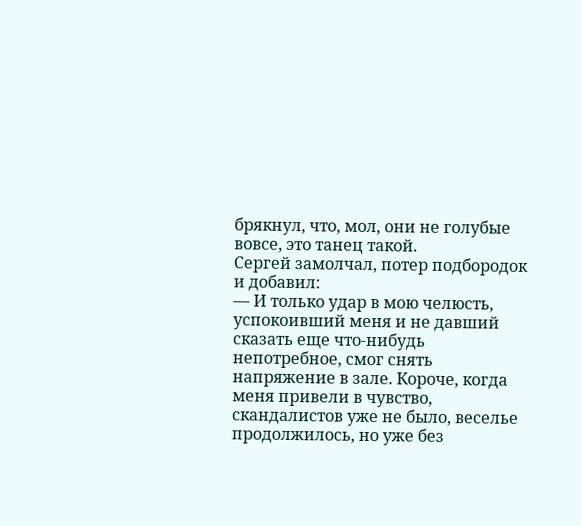брякнул, что, мол, они не голубые вовсе, это танец такой.
Сергей замолчал, потер подбородок и добавил:
— И только удар в мою челюсть, успокоивший меня и не давший сказать еще что-нибудь непотребное, смог снять напряжение в зале. Короче, когда меня привели в чувство, скандалистов уже не было, веселье продолжилось, но уже без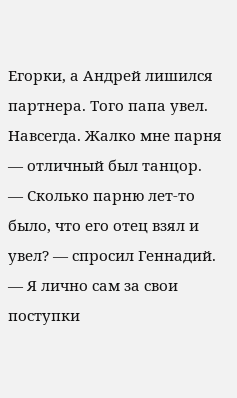Егорки, а Андрей лишился партнера. Того папа увел. Навсегда. Жалко мне парня — отличный был танцор.
— Сколько парню лет-то было, что его отец взял и увел? — спросил Геннадий. — Я лично сам за свои поступки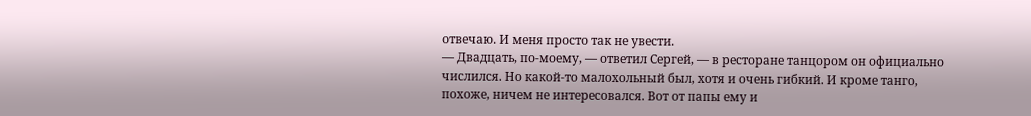отвечаю. И меня просто так не увести.
— Двадцать, по-моему, — ответил Сергей, — в ресторане танцором он официально числился. Но какой-то малохольный был, хотя и очень гибкий. И кроме танго, похоже, ничем не интересовался. Вот от папы ему и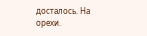досталось. На орехи.